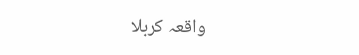واقعہ کربلا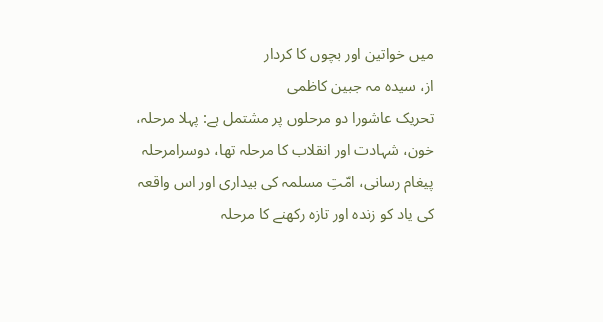میں خواتین اور بچوں کا کردار
از، سیدہ مہ جبین کاظمی
تحریک عاشورا دو مرحلوں پر مشتمل ہے: پہلا مرحلہ، خون، شہادت اور انقلاب کا مرحلہ تھا، دوسرامرحلہ پیغام رسانی، امّتِ مسلمہ کی بیداری اور اس واقعہ کی یاد کو زندہ اور تازہ رکھنے کا مرحلہ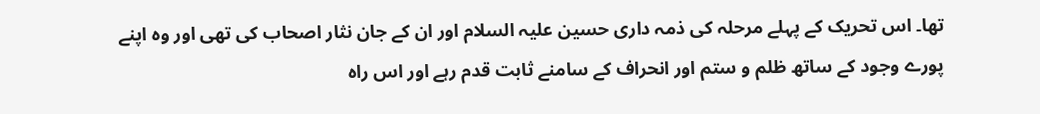تھا۔ اس تحریک کے پہلے مرحلہ کی ذمہ داری حسین علیہ السلام اور ان کے جان نثار اصحاب کی تھی اور وہ اپنے پورے وجود کے ساتھ ظلم و ستم اور انحراف کے سامنے ثابت قدم رہے اور اس راہ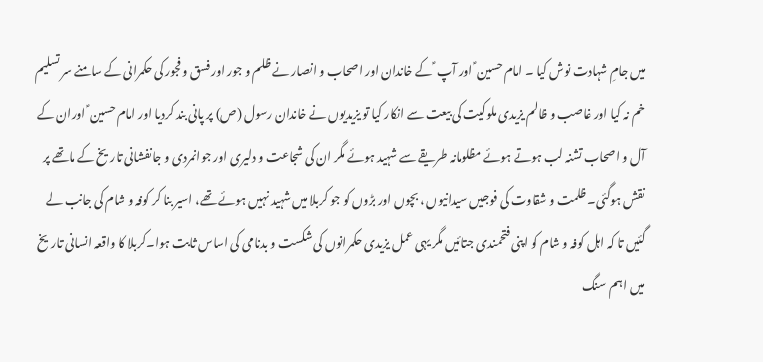میں جامِ شہادت نوش کیا ۔ امام حسین ؑ اور آپ ؑ کے خاندان اور اصحاب و انصار نے ظلم و جور اور فسق و فجور کی حکمرانی کے سامنے سر تسلیم خم نہ کیا اور غاصب و ظالم یزیدی ملوکیت کی بیعت سے انکار کیا تو یزیدیوں نے خاندان رسول (ص) پر پانی بند کردیا اور امام حسین ؑ اوران کے آل و اصحاب تشنہ لب ہوتے ہوئے مظلومانہ طریقے سے شہید ہوئے مگر ان کی شجاعت و دلیری اور جوانمردی و جانفشانی تاریخ کے ماتھے پر نقش ہوگئی۔ ظلمت و شقاوت کی فوجیں سیدانیوں ، بچوں اور بڑوں کو جو کربلا میں شہید نہیں ہوئے تھے، اسیر بنا کر کوفہ و شام کی جانب لے گئیں تا کہ اہل کوفہ و شام کو اپنی فتحمندی جتائیں مگر یہی عمل یزیدی حکمرانوں کی شکست و بدنامی کی اساس ثابت ہوا۔کربلا کا واقعہ انسانی تاریخ میں اہم سنگ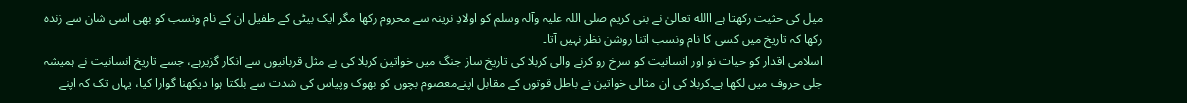میل کی حثیت رکھتا ہے االله تعالیٰ نے بنی کریم صلی اللہ علیہ وآلہ وسلم کو اولادِ نرینہ سے محروم رکھا مگر ایک بیٹی کے طفیل ان کے نام ونسب کو بھی اسی شان سے زندہ رکھا کہ تاریخ میں کسی کا نام ونسب اتنا روشن نظر نہیں آتا۔
اسلامی اقدار کو حیات نو اور انسانیت کو سرخ رو کرنے والی کربلا کی تاریخ ساز جنگ میں خواتین کربلا کی بے مثل قربانیوں سے انکار گزیرہے، جسے تاریخ انسانیت نے ہمیشہ جلی حروف میں لکھا ہے۔کربلا کی ان مثالی خواتین نے باطل قوتوں کے مقابل اپنےمعصوم بچوں کو بھوک وپیاس کی شدت سے بلکتا ہوا دیکھنا گوارا کیا، یہاں تک کہ اپنے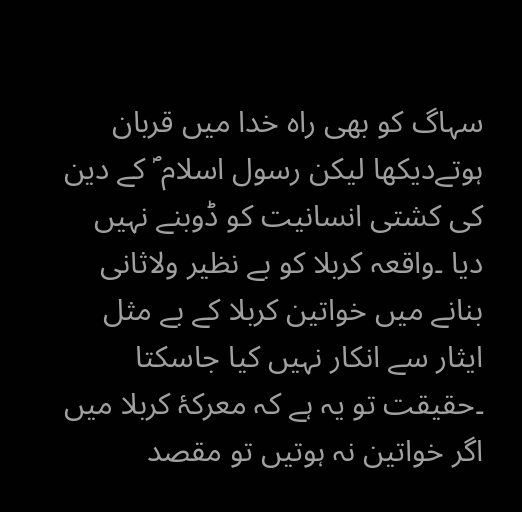سہاگ کو بھی راہ خدا میں قربان ہوتےدیکھا لیکن رسول اسلام ؐ کے دین کی کشتی انسانیت کو ڈوبنے نہیں دیا ۔واقعہ کربلا کو بے نظیر ولاثانی بنانے میں خواتین کربلا کے بے مثل ایثار سے انکار نہیں کیا جاسکتا ۔حقیقت تو یہ ہے کہ معرکۂ کربلا میں اگر خواتین نہ ہوتیں تو مقصد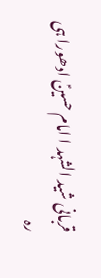قربانی شید الشہد ا امام حسینؑ ادھورا ہی رہ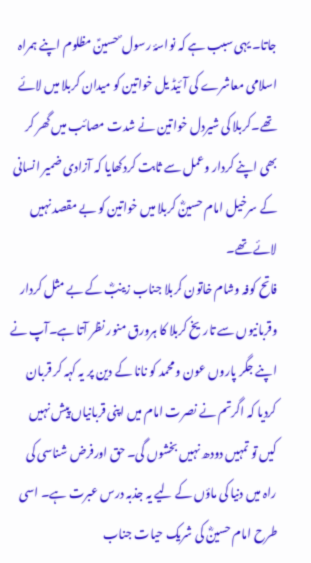جاتا۔ یہی سبب ہے کہ نواسۂ رسول ؐ حسینؑ مظلوم اپنے ہمراہ اسلامی معاشرے کی آئیڈ یل خواتین کو میدان کربلا میں لائے تھے۔کربلا کی شیردل خواتین نے شدت مصائب میں گھر کر بھی اپنے کردار وعمل سے ثابت کردکھایا کہ آزادی ضمیر انسانی کے سرخیل امام حسینؓ کربلا میں خواتین کو بے مقصد نہیں لائے تھے۔
فاتح کوفہ وشام خاتون کربلا جناب زینبؓ کے بے مثل کردار وقربانیوں سے تاریخ کربلا کا ہرورق منور نظر آتا ہے۔آپ نے اپنے جگر پاروں عون ومحمد کو نانا کے دین پر یہ کہہ کر قربان کردیا کہ اگرتم نے نصرت امام میں اپنی قربانیاں پیش نہیں کیں تو تمہیں دودھ نہیں بخشوں گی۔ حق اورفرض شناسی کی راہ میں دنیا کی ماؤں کے لیے یہ جذبہ درس عبرت ہے۔ اسی طرح امام حسینؓ کی شریک حیات جناب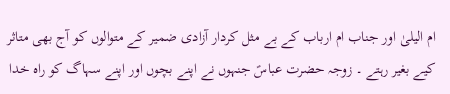ام الیلیٰ اور جناب ام ارباب کے بے مثل کردار آزادی ضمیر کے متوالوں کو آج بھی متاثر کیے بغیر رہتے ۔ زوجہ حضرت عباسؑ جنہوں نے اپنے بچوں اور اپنے سہاگ کو راہ خدا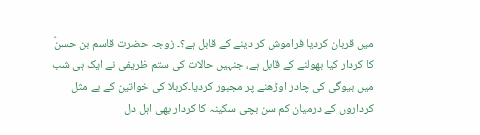میں قربان کردیا فراموش کر دینے کے قابل ہے؟۔ زوجہ حضرت قاسم بن حسنؑ کا کردار کیا بھولنے کے قابل ہے، جنہیں حالات کی ستم ظریفی نے ایک ہی شب میں بیوگی کی چادر اوڑھنے پر مجبور کردیا۔کربلا کی خواتین کے بے مثل کرداروں کے درمیان کم سن بچی سکینہ کا کردار بھی اہل دل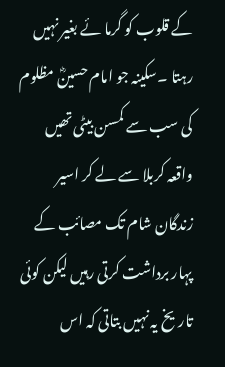کے قلوب کو گرما ئے بغیر نہیں رہتا ۔سکینہ جو امام حسینؓ مظلوم کی سب سے کمسن بیٹی تھیں واقعہ کربلا سے لے کر اسیر زندگان شام تک مصائب کے پہار برداشت کرتی رہیں لیکن کوئی تاریخ یہ نہیں بتاتی کہ اس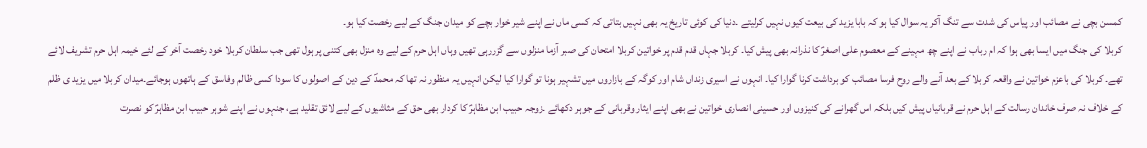کمسن بچی نے مصائب اور پیاس کی شدت سے تنگ آکر یہ سوال کیا ہو کہ بابا یزید کی بیعت کیوں نہیں کرلیتے ۔دنیا کی کوئی تاریخ یہ بھی نہیں بتاتی کہ کسی ماں نے اپنے شیر خوار بچے کو میدان جنگ کے لیے رخصت کیا ہو۔
کربلا کی جنگ میں ایسا بھی ہوا کہ ام رباب نے اپنے چھ مہینے کے معصوم علی اصغرؑ کا نذرانہ بھی پیش کیا۔ کربلا جہاں قدم قدم پر خواتین کربلا امتحان کی صبر آزما منزلوں سے گزررہی تھیں وہاں اہل حرم کے لیے وہ منزل بھی کتنی پر ہول تھی جب سلطان کربلا خود رخصت آخر کے لئے خیمہ اہل حرم تشریف لائے تھے۔ کربلا کی باعزم خواتین نے واقعہ کربلا کے بعد آنے والے روح فرسا مصائب کو برداشت کرنا گوارا کیا۔ انہوں نے اسیری زنداں شام اور کوگہ کے بازاروں میں تشہیر ہونا تو گوارا کیا لیکن انہیں یہ منظور نہ تھا کہ محمدؐ کے دین کے اصولوں کا سودا کسی ظالم وفاسق کے ہاتھوں ہوجائے۔میدان کربلا میں یزید ی ظلم کے خلاف نہ صرف خاندان رسالت کے اہل حرم نے قربانیاں پیش کیں بلکہ اس گھرانے کی کنیزوں اور حسینی انصاری خواتین نے بھی اپنے ایثار وقربانی کے جوہر دکھائے ۔زوجہ حبیب ابن مظاہرؑ کا کردار بھی حق کے مثاشیوں کے لیے لائق تقلید ہے، جنہوں نے اپنے شوہر حبیب ابن مظاہرؑ کو نصرت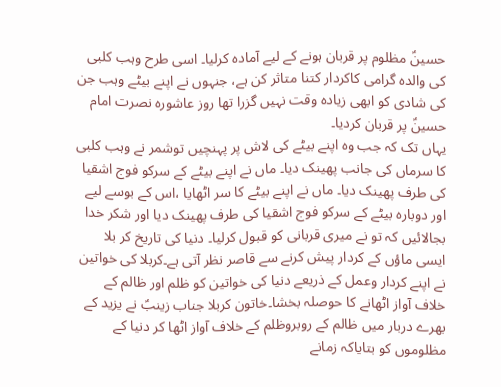حسینؑ مظلوم پر قربان ہونے کے لیے آمادہ کرلیا۔ اسی طرح وہب کلبی کی والدہ گرامی کاکردار کتنا متاثر کن ہے، جنہوں نے اپنے بیٹے وہب جن کی شادی کو ابھی زیادہ وقت نہیں گزرا تھا روز عاشورہ نصرت امام حسینؑ پر قربان کردیا۔
یہاں تک کہ جب وہ اپنے بیٹے کی لاش پر پہنچیں توشمر نے وہب کلبی کا سرماں کی جانب پھینک دیا۔ ماں نے اپنے بیٹے کے سرکو فوج اشقیا کی طرف پھینک دیا۔ ماں نے اپنے بیٹے کا سر اٹھایا ،اس کے بوسے لیے اور دوبارہ بیٹے کے سرکو فوج اشقیا کی طرف پھینک دیا اور شکر خدا بجالائیں کہ تو نے میری قربانی کو قبول کرلیا۔ دنیا کی تاریخ کر بلا ایسی ماؤں کے کردار پیش کرنے سے قاصر نظر آتی ہے۔کربلا کی خواتین نے اپنے کردار وعمل کے ذریعے دنیا کی خواتین کو ظلم اور ظالم کے خلاف آواز اٹھانے کا حوصلہ بخشا۔خاتون کربلا جناب زینبؑ نے یزید کے بھرے دربار میں ظالم کے روبروظلم کے خلاف آواز اٹھا کر دنیا کے مظلوموں کو بتایاکہ زمانے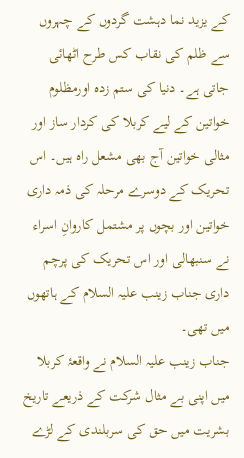کے یزید نما دہشت گردوں کے چہروں سے ظلم کی نقاب کس طرح اٹھائی جاتی ہے۔ دنیا کی ستم زدہ اورمظلوم خواتین کے لیے کربلا کی کردار ساز اور مثالی خواتین آج بھی مشعل راہ ہیں۔ اس تحریک کے دوسرے مرحلہ کی ذمہ داری خواتین اور بچوں پر مشتمل کاروانِ اسراء نے سنبھالی اور اس تحریک کی پرچم داری جناب زینب علیہ السلام کے ہاتھوں میں تھی۔
جناب زینب علیہ السلام نے واقعۂ کربلا میں اپنی بے مثال شرکت کے ذریعے تاریخ بشریت میں حق کی سربلندی کے لڑے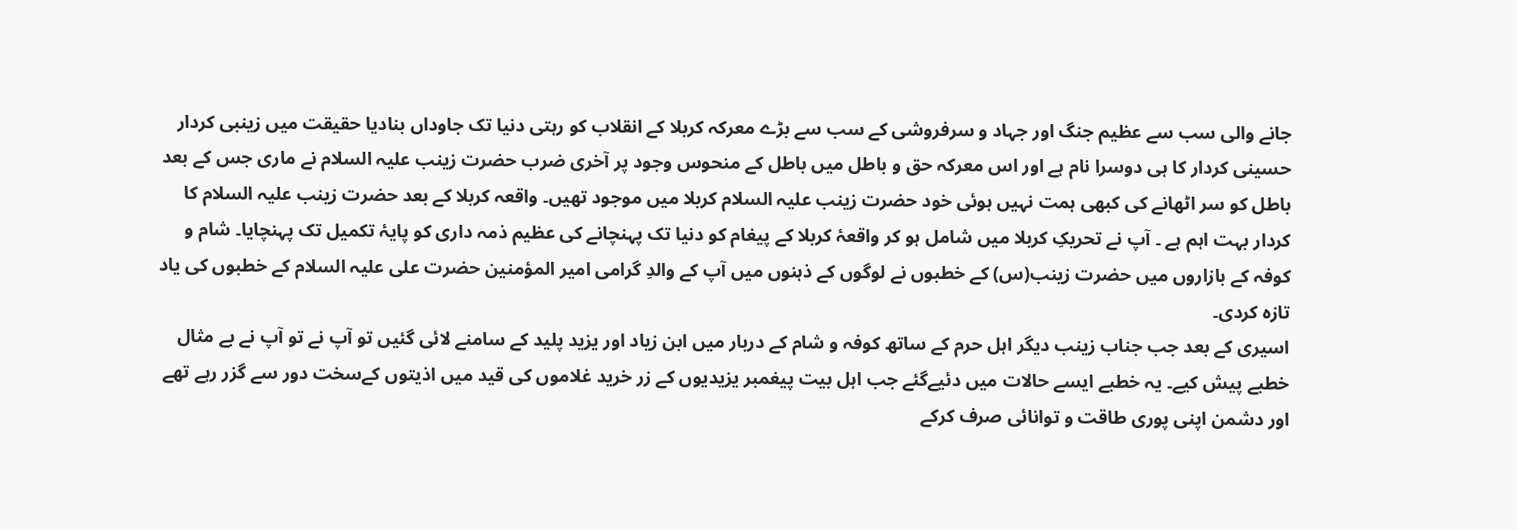جانے والی سب سے عظیم جنگ اور جہاد و سرفروشی کے سب سے بڑے معرکہ کربلا کے انقلاب کو رہتی دنیا تک جاوداں بنادیا حقیقت میں زینبی کردار حسینی کردار کا ہی دوسرا نام ہے اور اس معرکہ حق و باطل میں باطل کے منحوس وجود پر آخری ضرب حضرت زینب علیہ السلام نے ماری جس کے بعد باطل کو سر اٹھانے کی کبھی ہمت نہیں ہوئی خود حضرت زینب علیہ السلام کربلا میں موجود تھیں۔ واقعہ کربلا کے بعد حضرت زینب علیہ السلام کا کردار بہت اہم ہے ۔ آپ نے تحریکِ کربلا میں شامل ہو کر واقعۂ کربلا کے پیغام کو دنیا تک پہنچانے کی عظیم ذمہ داری کو پایۂ تکمیل تک پہنچایا۔ شام و کوفہ کے بازاروں میں حضرت زینب(س) کے خطبوں نے لوگوں کے ذہنوں میں آپ کے والدِ گرامی امیر المؤمنین حضرت علی علیہ السلام کے خطبوں کی یاد تازہ کردی۔
اسیری کے بعد جب جناب زینب دیگر اہل حرم کے ساتھ کوفہ و شام کے دربار میں ابن زیاد اور یزید پلید کے سامنے لائی گئیں تو آپ نے تو آپ نے بے مثال خطبے پیش کیے۔ یہ خطبے ایسے حالات میں دئیےگئے جب اہل بیت پیغمبر یزیدیوں کے زر خرید غلاموں کی قید میں اذیتوں کےسخت دور سے گزر رہے تھے اور دشمن اپنی پوری طاقت و توانائی صرف کرکے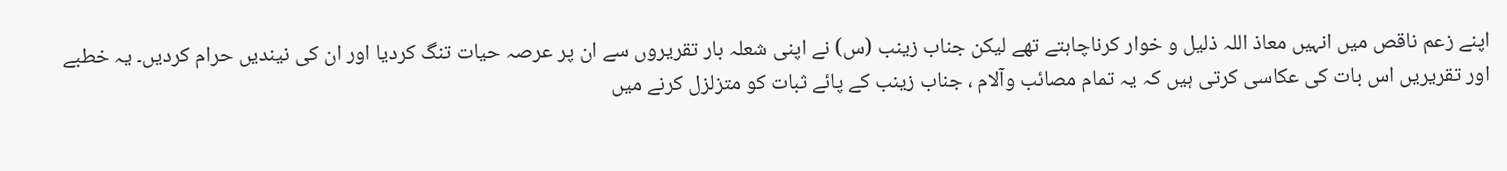اپنے زعم ناقص میں انہیں معاذ اللہ ذلیل و خوار کرناچاہتے تھے لیکن جناب زینب (س) نے اپنی شعلہ بار تقریروں سے ان پر عرصہ حیات تنگ کردیا اور ان کی نیندیں حرام کردیں۔ یہ خطبے اور تقریریں اس بات کی عکاسی کرتی ہیں کہ یہ تمام مصائب وآلام ، جناب زینب کے پائے ثبات کو متزلزل کرنے میں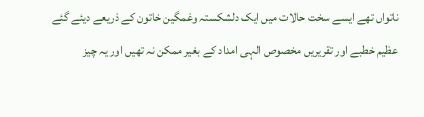ناتواں تھے ایسے سخت حالات میں ایک دلشکستہ وغمگین خاتون کے ذریعے دیئے گئے عظیم خطبے اور تقریریں مخصوص الہی امداد کے بغیر ممکن نہ تھیں اور یہ چیز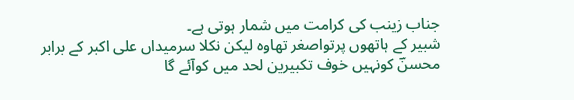جناب زینب کی کرامت میں شمار ہوتی ہے۔
شبیر کے ہاتھوں پرتواصغر تھاوہ لیکن نکلا سرمیداں علی اکبر کے برابر
محسنؔ کونہیں خوف تکبیرین لحد میں کوآئے گا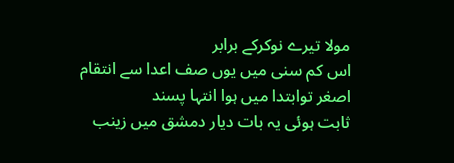مولا تیرے نوکرکے برابر
اس کم سنی میں یوں صف اعدا سے انتقام اصغر توابتدا میں ہوا انتہا پسند
ثابت ہوئی یہ بات دیار دمشق میں زینب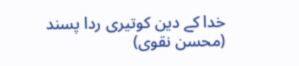خدا کے دین کوتیری ردا پسند
(محسن نقوی)